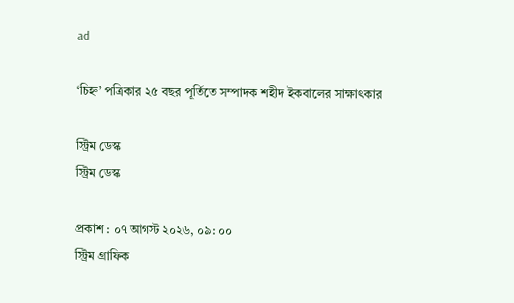ad

‘চিহ্ন’ পত্রিকার ২৫ বছর পূর্তিতে সম্পাদক শহীদ ইকবালের সাক্ষাৎকার

স্ট্রিম ডেস্ক
স্ট্রিম ডেস্ক

প্রকাশ : ০৭ আগস্ট ২০২৬, ০৯: ০০
স্ট্রিম গ্রাফিক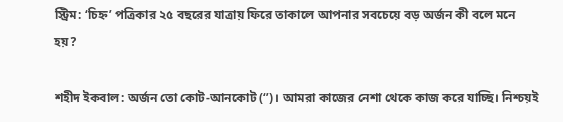স্ট্রিম: ‘চিহ্ন’ পত্রিকার ২৫ বছরের যাত্রায় ফিরে তাকালে আপনার সবচেয়ে বড় অর্জন কী বলে মনে হয়?

শহীদ ইকবাল: অর্জন তো কোট-আনকোট (‘’)। আমরা কাজের নেশা থেকে কাজ করে যাচ্ছি। নিশ্চয়ই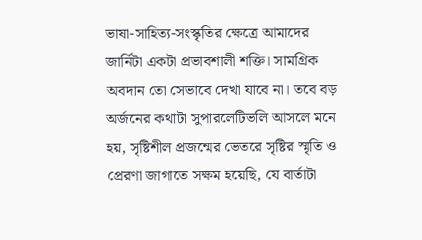ভাষা-সাহিত্য-সংস্কৃতির ক্ষেত্রে আমাদের জার্নিটা একটা প্রভাবশালী শক্তি। সামগ্রিক অবদান তো সেভাবে দেখা যাবে না। তবে বড় অর্জনের কথাটা সুপারলেটিভলি আসলে মনে হয়, সৃষ্টিশীল প্রজন্মের ভেতরে সৃষ্টির স্মৃতি ও প্রেরণা জাগাতে সক্ষম হয়েছি, যে বার্তাটা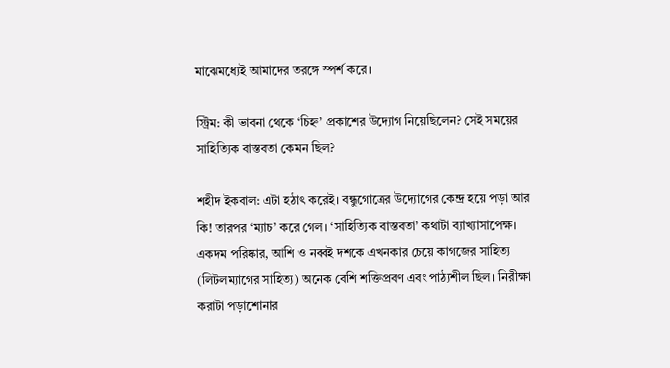মাঝেমধ্যেই আমাদের তরঙ্গে স্পর্শ করে।

স্ট্রিম: কী ভাবনা থেকে ‘চিহ্ন’ প্রকাশের উদ্যোগ নিয়েছিলেন? সেই সময়ের সাহিত্যিক বাস্তবতা কেমন ছিল?

শহীদ ইকবাল: এটা হঠাৎ করেই। বন্ধুগোত্রের উদ্যোগের কেন্দ্র হয়ে পড়া আর কি! তারপর ‘ম্যাচ’ করে গেল। ‘সাহিত্যিক বাস্তবতা’ কথাটা ব্যাখ্যাসাপেক্ষ। একদম পরিষ্কার, আশি ও নব্বই দশকে এখনকার চেয়ে কাগজের সাহিত্য (লিটলম্যাগের সাহিত্য) অনেক বেশি শক্তিপ্রবণ এবং পাঠ্যশীল ছিল। নিরীক্ষা করাটা পড়াশোনার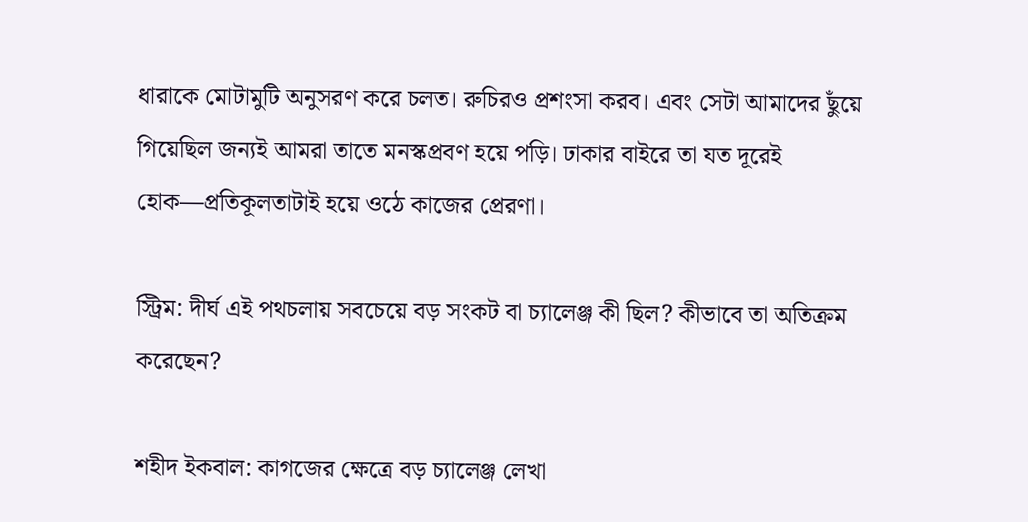ধারাকে মোটামুটি অনুসরণ করে চলত। রুচিরও প্রশংসা করব। এবং সেটা আমাদের ছুঁয়ে গিয়েছিল জন্যই আমরা তাতে মনস্কপ্রবণ হয়ে পড়ি। ঢাকার বাইরে তা যত দূরেই হোক—প্রতিকূলতাটাই হয়ে ওঠে কাজের প্রেরণা।

স্ট্রিম: দীর্ঘ এই পথচলায় সবচেয়ে বড় সংকট বা চ্যালেঞ্জ কী ছিল? কীভাবে তা অতিক্রম করেছেন?

শহীদ ইকবাল: কাগজের ক্ষেত্রে বড় চ্যালেঞ্জ লেখা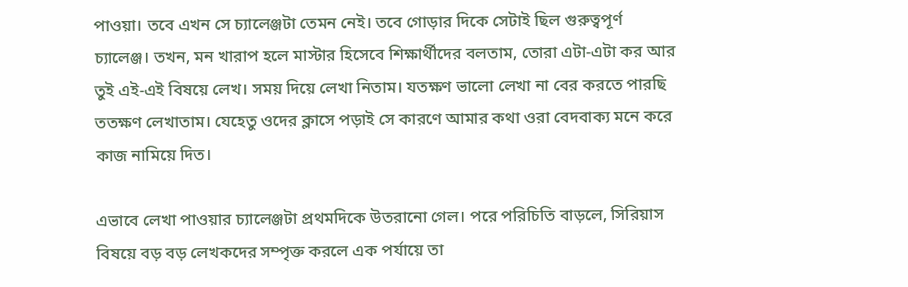পাওয়া। তবে এখন সে চ্যালেঞ্জটা তেমন নেই। তবে গোড়ার দিকে সেটাই ছিল গুরুত্বপূর্ণ চ্যালেঞ্জ। তখন, মন খারাপ হলে মাস্টার হিসেবে শিক্ষার্থীদের বলতাম, তোরা এটা-এটা কর আর তুই এই-এই বিষয়ে লেখ। সময় দিয়ে লেখা নিতাম। যতক্ষণ ভালো লেখা না বের করতে পারছি ততক্ষণ লেখাতাম। যেহেতু ওদের ক্লাসে পড়াই সে কারণে আমার কথা ওরা বেদবাক্য মনে করে কাজ নামিয়ে দিত।

এভাবে লেখা পাওয়ার চ্যালেঞ্জটা প্রথমদিকে উতরানো গেল। পরে পরিচিতি বাড়লে, সিরিয়াস বিষয়ে বড় বড় লেখকদের সম্পৃক্ত করলে এক পর্যায়ে তা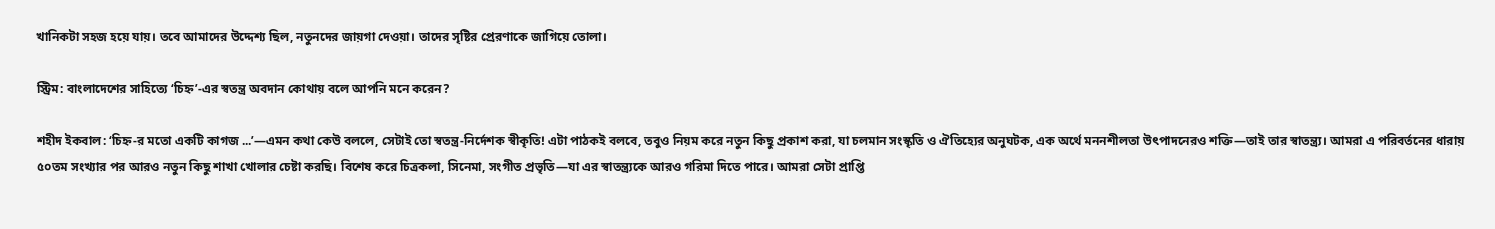খানিকটা সহজ হয়ে যায়। তবে আমাদের উদ্দেশ্য ছিল, নতুনদের জায়গা দেওয়া। তাদের সৃষ্টির প্রেরণাকে জাগিয়ে তোলা।

স্ট্রিম: বাংলাদেশের সাহিত্যে ‘চিহ্ন’-এর স্বতন্ত্র অবদান কোথায় বলে আপনি মনে করেন?

শহীদ ইকবাল: ‘চিহ্ন-র মতো একটি কাগজ ...’—এমন কথা কেউ বললে, সেটাই তো স্বতন্ত্র-নির্দেশক স্বীকৃতি! এটা পাঠকই বলবে, তবুও নিয়ম করে নতুন কিছু প্রকাশ করা, যা চলমান সংস্কৃতি ও ঐতিহ্যের অনুঘটক, এক অর্থে মননশীলতা উৎপাদনেরও শক্তি—তাই তার স্বাতন্ত্র্য। আমরা এ পরিবর্তনের ধারায় ৫০তম সংখ্যার পর আরও নতুন কিছু শাখা খোলার চেষ্টা করছি। বিশেষ করে চিত্রকলা, সিনেমা, সংগীত প্রভৃতি—যা এর স্বাতন্ত্র্যকে আরও গরিমা দিতে পারে। আমরা সেটা প্রাপ্তি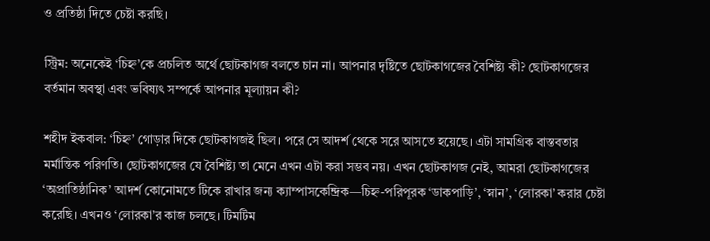ও প্রতিষ্ঠা দিতে চেষ্টা করছি।

স্ট্রিম: অনেকেই ‘চিহ্ন’কে প্রচলিত অর্থে ছোটকাগজ বলতে চান না। আপনার দৃষ্টিতে ছোটকাগজের বৈশিষ্ট্য কী? ছোটকাগজের বর্তমান অবস্থা এবং ভবিষ্যৎ সম্পর্কে আপনার মূল্যায়ন কী?

শহীদ ইকবাল: ‘চিহ্ন’ গোড়ার দিকে ছোটকাগজই ছিল। পরে সে আদর্শ থেকে সরে আসতে হয়েছে। এটা সামগ্রিক বাস্তবতার মর্মান্তিক পরিণতি। ছোটকাগজের যে বৈশিষ্ট্য তা মেনে এখন এটা করা সম্ভব নয়। এখন ছোটকাগজ নেই, আমরা ছোটকাগজের ‘অপ্রাতিষ্ঠানিক’ আদর্শ কোনোমতে টিকে রাখার জন্য ক্যাম্পাসকেন্দ্রিক—চিহ্ন-পরিপূরক ‘ডাকপাড়ি’, ‘স্নান’, ‘লোরকা’ করার চেষ্টা করেছি। এখনও ‘লোরকা’র কাজ চলছে। টিমটিম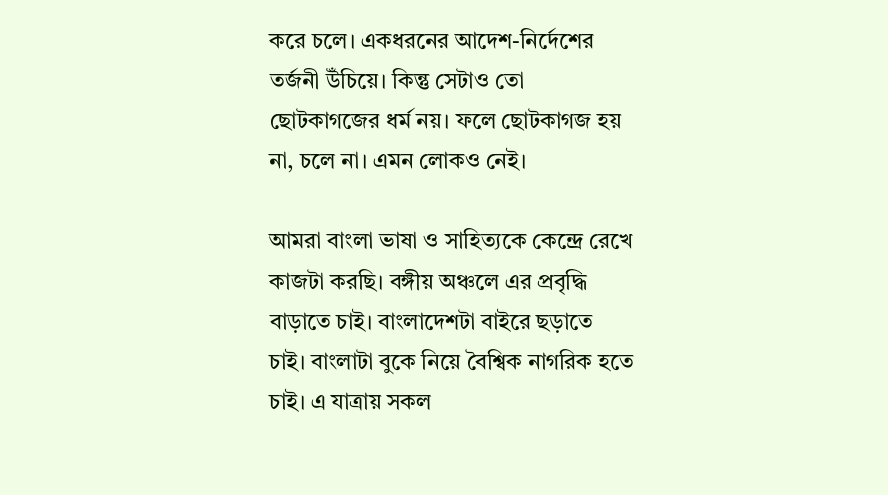করে চলে। একধরনের আদেশ-নির্দেশের তর্জনী উঁচিয়ে। কিন্তু সেটাও তো ছোটকাগজের ধর্ম নয়। ফলে ছোটকাগজ হয় না, চলে না। এমন লোকও নেই।

আমরা বাংলা ভাষা ও সাহিত্যকে কেন্দ্রে রেখে কাজটা করছি। বঙ্গীয় অঞ্চলে এর প্রবৃদ্ধি বাড়াতে চাই। বাংলাদেশটা বাইরে ছড়াতে চাই। বাংলাটা বুকে নিয়ে বৈশ্বিক নাগরিক হতে চাই। এ যাত্রায় সকল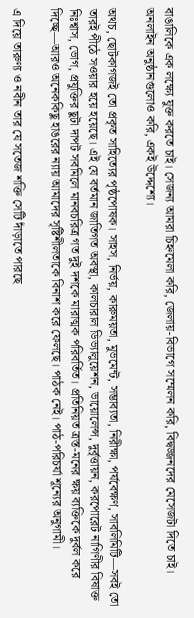বাঙালিকে এক লক্ষ্যে যুক্ত করতে চাই। সেজন্য আমরা চিহ্নমেলা করি, জেলায়-বিভাগে সম্মেলন করি, বিদ্বজ্জনদের মেসেজটা দিতে চাই। অনলাইন অনুষ্ঠানগুলোও করি, একই উদ্দেশ্যে।

অথচ, ছোটকাগজই তো প্রকৃত সাহিত্যের পৃষ্ঠপোষক। সাহস, নির্ভয়, কারুময়তা, মুভমেন্ট, সম্ভাব্যতা, নিরীক্ষা, পর্যবেক্ষণ, সাবলিমিটি—সবই তো তারই পীঠে সওয়ার হয়ে হয়েছে। এই যে বর্তমান জাতিগত অবস্থা, কালচারাল ডিভ্যালুয়েশন, ভায়োলেন্স, দুর্বৃত্তায়ন, করপোরেট নাগিণীর বিষাক্ত নিঃশ্বাস, ভোগ, প্রযুক্তির ছুটা দাপট সবমিলে মানবচরিত্র গত দুই দশকে মারাত্মক পরিবর্তিত। প্রতিনিয়ত ত্রস্ত-মনের ক্ষয় ব্যক্তিকে দুর্বল করে দিচ্ছে—আরও অনেককিছু হাঙরের ন্যায় আমাদের সৃষ্টিশীলতাকে বিনাশ করে ফেলছে। পাঠক নেই। পাঠ-পরিচর্যা শূন্যের অনুগামী।

এ দিয়ে তারুণ্য ও নবীন তার যে সতেজ শক্তি সেটি দাঁড়াতে পারছে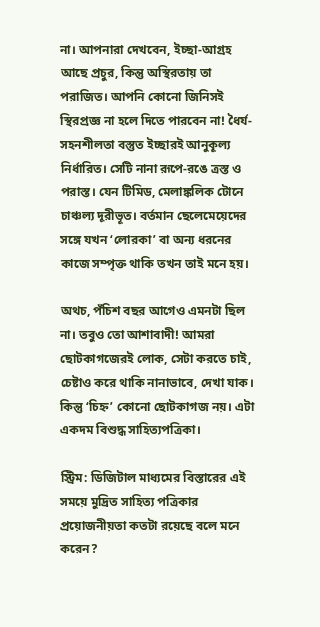না। আপনারা দেখবেন, ইচ্ছা-আগ্রহ আছে প্রচুর, কিন্তু অস্থিরতায় তা পরাজিত। আপনি কোনো জিনিসই স্থিরপ্রজ্ঞ না হলে দিতে পারবেন না! ধৈর্য-সহনশীলতা বস্তুত ইচ্ছারই আনুকূল্য নির্ধারিত। সেটি নানা রূপে-রঙে ত্রস্ত ও পরাস্ত। যেন টিমিড, মেলাঙ্কলিক টোনে চাঞ্চল্য দূরীভূত। বর্তমান ছেলেমেয়েদের সঙ্গে যখন ‘লোরকা’ বা অন্য ধরনের কাজে সম্পৃক্ত থাকি তখন তাই মনে হয়।

অথচ, পঁচিশ বছর আগেও এমনটা ছিল না। তবুও তো আশাবাদী! আমরা ছোটকাগজেরই লোক, সেটা করতে চাই, চেষ্টাও করে থাকি নানাভাবে, দেখা যাক। কিন্তু ‘চিহ্ন’ কোনো ছোটকাগজ নয়। এটা একদম বিশুদ্ধ সাহিত্যপত্রিকা।

স্ট্রিম: ডিজিটাল মাধ্যমের বিস্তারের এই সময়ে মুদ্রিত সাহিত্য পত্রিকার প্রয়োজনীয়তা কতটা রয়েছে বলে মনে করেন?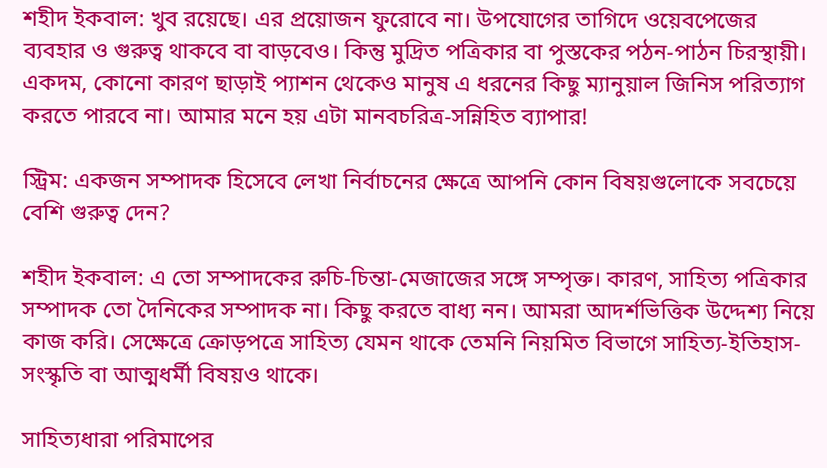শহীদ ইকবাল: খুব রয়েছে। এর প্রয়োজন ফুরোবে না। উপযোগের তাগিদে ওয়েবপেজের ব্যবহার ও গুরুত্ব থাকবে বা বাড়বেও। কিন্তু মুদ্রিত পত্রিকার বা পুস্তকের পঠন-পাঠন চিরস্থায়ী। একদম, কোনো কারণ ছাড়াই প্যাশন থেকেও মানুষ এ ধরনের কিছু ম্যানুয়াল জিনিস পরিত্যাগ করতে পারবে না। আমার মনে হয় এটা মানবচরিত্র-সন্নিহিত ব্যাপার!

স্ট্রিম: একজন সম্পাদক হিসেবে লেখা নির্বাচনের ক্ষেত্রে আপনি কোন বিষয়গুলোকে সবচেয়ে বেশি গুরুত্ব দেন?

শহীদ ইকবাল: এ তো সম্পাদকের রুচি-চিন্তা-মেজাজের সঙ্গে সম্পৃক্ত। কারণ, সাহিত্য পত্রিকার সম্পাদক তো দৈনিকের সম্পাদক না। কিছু করতে বাধ্য নন। আমরা আদর্শভিত্তিক উদ্দেশ্য নিয়ে কাজ করি। সেক্ষেত্রে ক্রোড়পত্রে সাহিত্য যেমন থাকে তেমনি নিয়মিত বিভাগে সাহিত্য-ইতিহাস-সংস্কৃতি বা আত্মধর্মী বিষয়ও থাকে।

সাহিত্যধারা পরিমাপের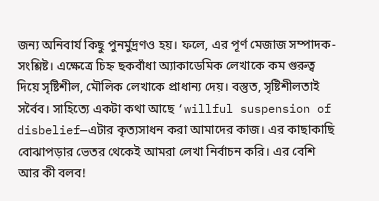জন্য অনিবার্য কিছু পুনর্মুদ্রণও হয়। ফলে, এর পূর্ণ মেজাজ সম্পাদক-সংশ্লিষ্ট। এক্ষেত্রে চিহ্ন ছকবাঁধা অ্যাকাডেমিক লেখাকে কম গুরুত্ব দিয়ে সৃষ্টিশীল, মৌলিক লেখাকে প্রাধান্য দেয়। বস্তুত, সৃষ্টিশীলতাই সর্বৈব। সাহিত্যে একটা কথা আছে ‘willful suspension of disbelief—এটার কৃত্যসাধন করা আমাদের কাজ। এর কাছাকাছি বোঝাপড়ার ভেতর থেকেই আমরা লেখা নির্বাচন করি। এর বেশি আর কী বলব!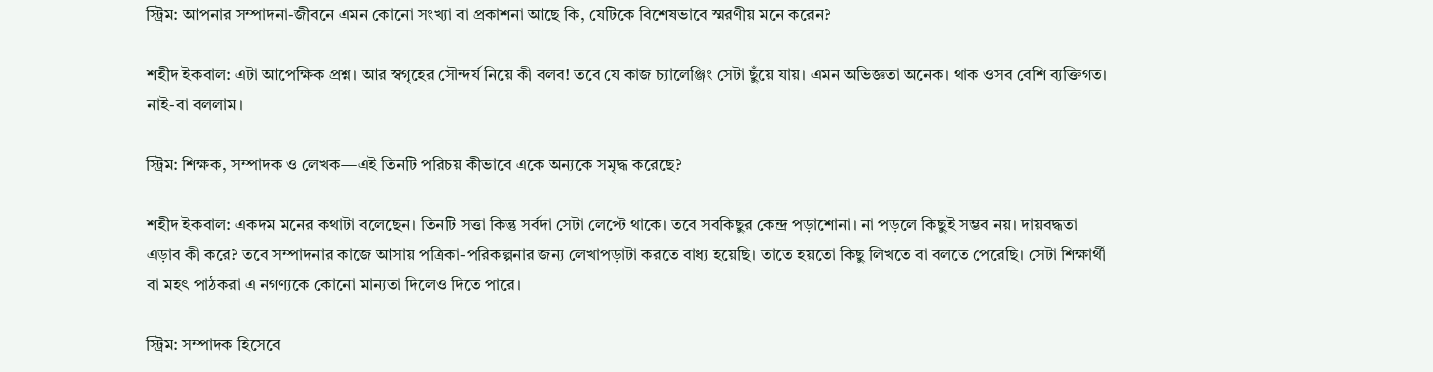স্ট্রিম: আপনার সম্পাদনা-জীবনে এমন কোনো সংখ্যা বা প্রকাশনা আছে কি, যেটিকে বিশেষভাবে স্মরণীয় মনে করেন?

শহীদ ইকবাল: এটা আপেক্ষিক প্রশ্ন। আর স্বগৃহের সৌন্দর্য নিয়ে কী বলব! তবে যে কাজ চ্যালেঞ্জিং সেটা ছুঁয়ে যায়। এমন অভিজ্ঞতা অনেক। থাক ওসব বেশি ব্যক্তিগত। নাই-বা বললাম।

স্ট্রিম: শিক্ষক, সম্পাদক ও লেখক—এই তিনটি পরিচয় কীভাবে একে অন্যকে সমৃদ্ধ করেছে?

শহীদ ইকবাল: একদম মনের কথাটা বলেছেন। তিনটি সত্তা কিন্তু সর্বদা সেটা লেপ্টে থাকে। তবে সবকিছুর কেন্দ্র পড়াশোনা। না পড়লে কিছুই সম্ভব নয়। দায়বদ্ধতা এড়াব কী করে? তবে সম্পাদনার কাজে আসায় পত্রিকা-পরিকল্পনার জন্য লেখাপড়াটা করতে বাধ্য হয়েছি। তাতে হয়তো কিছু লিখতে বা বলতে পেরেছি। সেটা শিক্ষার্থী বা মহৎ পাঠকরা এ নগণ্যকে কোনো মান্যতা দিলেও দিতে পারে।

স্ট্রিম: সম্পাদক হিসেবে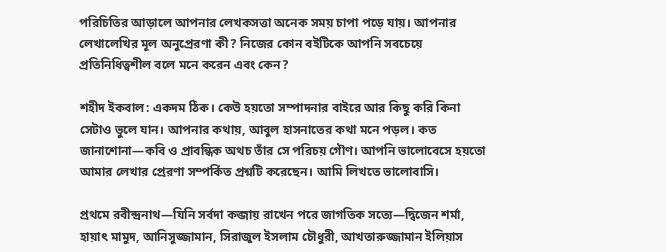পরিচিতির আড়ালে আপনার লেখকসত্তা অনেক সময় চাপা পড়ে যায়। আপনার লেখালেখির মূল অনুপ্রেরণা কী? নিজের কোন বইটিকে আপনি সবচেয়ে প্রতিনিধিত্বশীল বলে মনে করেন এবং কেন?

শহীদ ইকবাল: একদম ঠিক। কেউ হয়তো সম্পাদনার বাইরে আর কিছু করি কিনা সেটাও ভুলে যান। আপনার কথায়, আবুল হাসনাতের কথা মনে পড়ল। কত জানাশোনা—কবি ও প্রাবন্ধিক অথচ তাঁর সে পরিচয় গৌণ। আপনি ভালোবেসে হয়তো আমার লেখার প্রেরণা সম্পর্কিত প্রশ্নটি করেছেন। আমি লিখতে ভালোবাসি।

প্রথমে রবীন্দ্রনাথ—যিনি সর্বদা কব্জায় রাখেন পরে জাগতিক সত্যে—দ্বিজেন শর্মা, হায়াৎ মামুদ, আনিসুজ্জামান, সিরাজুল ইসলাম চৌধুরী, আখতারুজ্জামান ইলিয়াস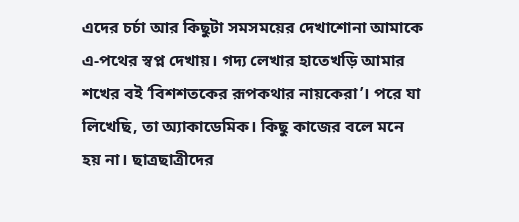এদের চর্চা আর কিছুটা সমসময়ের দেখাশোনা আমাকে এ-পথের স্বপ্ন দেখায়। গদ্য লেখার হাতেখড়ি আমার শখের বই ‘বিশশতকের রূপকথার নায়কেরা’। পরে যা লিখেছি, তা অ্যাকাডেমিক। কিছু কাজের বলে মনে হয় না। ছাত্রছাত্রীদের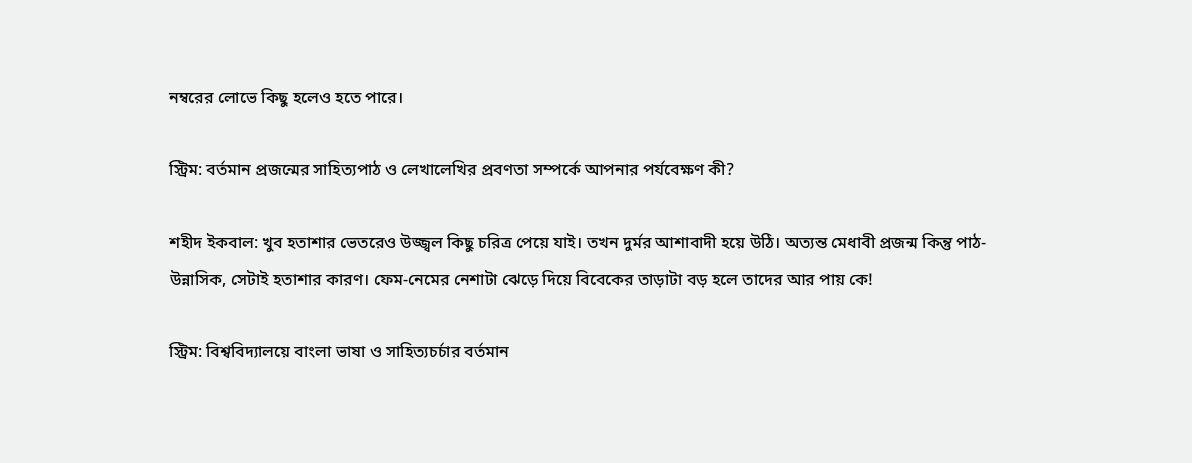নম্বরের লোভে কিছু হলেও হতে পারে।

স্ট্রিম: বর্তমান প্রজন্মের সাহিত্যপাঠ ও লেখালেখির প্রবণতা সম্পর্কে আপনার পর্যবেক্ষণ কী?

শহীদ ইকবাল: খুব হতাশার ভেতরেও উজ্জ্বল কিছু চরিত্র পেয়ে যাই। তখন দুর্মর আশাবাদী হয়ে উঠি। অত্যন্ত মেধাবী প্রজন্ম কিন্তু পাঠ-উন্নাসিক, সেটাই হতাশার কারণ। ফেম-নেমের নেশাটা ঝেড়ে দিয়ে বিবেকের তাড়াটা বড় হলে তাদের আর পায় কে!

স্ট্রিম: বিশ্ববিদ্যালয়ে বাংলা ভাষা ও সাহিত্যচর্চার বর্তমান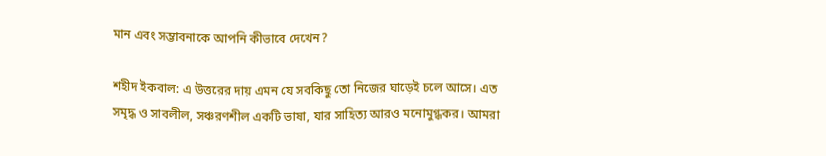মান এবং সম্ভাবনাকে আপনি কীভাবে দেখেন?

শহীদ ইকবাল: এ উত্তরের দায় এমন যে সবকিছু তো নিজের ঘাড়েই চলে আসে। এত সমৃদ্ধ ও সাবলীল, সঞ্চরণশীল একটি ভাষা, যার সাহিত্য আরও মনোমুগ্ধকর। আমরা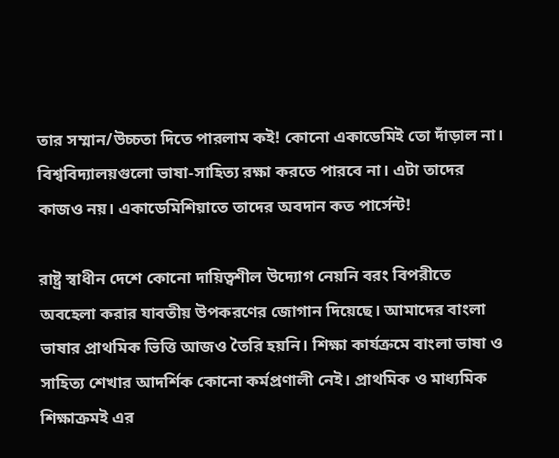তার সম্মান/উচ্চতা দিতে পারলাম কই! কোনো একাডেমিই তো দাঁড়াল না। বিশ্ববিদ্যালয়গুলো ভাষা-সাহিত্য রক্ষা করতে পারবে না। এটা তাদের কাজও নয়। একাডেমিশিয়াতে তাদের অবদান কত পার্সেন্ট!

রাষ্ট্র স্বাধীন দেশে কোনো দায়িত্বশীল উদ্যোগ নেয়নি বরং বিপরীতে অবহেলা করার যাবতীয় উপকরণের জোগান দিয়েছে। আমাদের বাংলা ভাষার প্রাথমিক ভিত্তি আজও তৈরি হয়নি। শিক্ষা কার্যক্রমে বাংলা ভাষা ও সাহিত্য শেখার আদর্শিক কোনো কর্মপ্রণালী নেই। প্রাথমিক ও মাধ্যমিক শিক্ষাক্রমই এর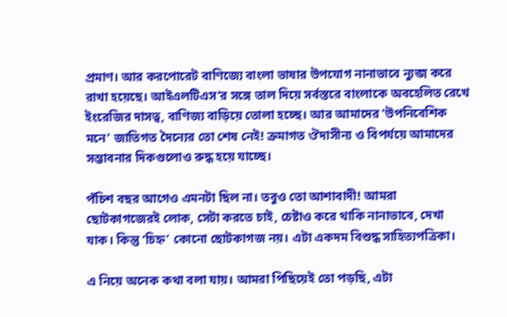প্রমাণ। আর করপোরেট বাণিজ্যে বাংলা ভাষার উপযোগ নানাভাবে ন্যুব্জ করে রাখা হয়েছে। আইএলটিএস’র সঙ্গে তাল দিয়ে সর্বস্তরে বাংলাকে অবহেলিত রেখে ইংরেজির দাসত্ব, বাণিজ্য বাড়িয়ে তোলা হচ্ছে। আর আমাদের ‘উপনিবেশিক মনে’ জাতিগত দৈন্যের তো শেষ নেই! ক্রমাগত ঔদাসীন্য ও বিপর্যয়ে আমাদের সম্ভাবনার দিকগুলোও রুদ্ধ হয়ে যাচ্ছে।

পঁচিশ বছর আগেও এমনটা ছিল না। তবুও তো আশাবাদী! আমরা ছোটকাগজেরই লোক, সেটা করতে চাই, চেষ্টাও করে থাকি নানাভাবে, দেখা যাক। কিন্তু ‘চিহ্ন’ কোনো ছোটকাগজ নয়। এটা একদম বিশুদ্ধ সাহিত্যপত্রিকা।

এ নিয়ে অনেক কথা বলা যায়। আমরা পিছিয়েই তো পড়ছি, এটা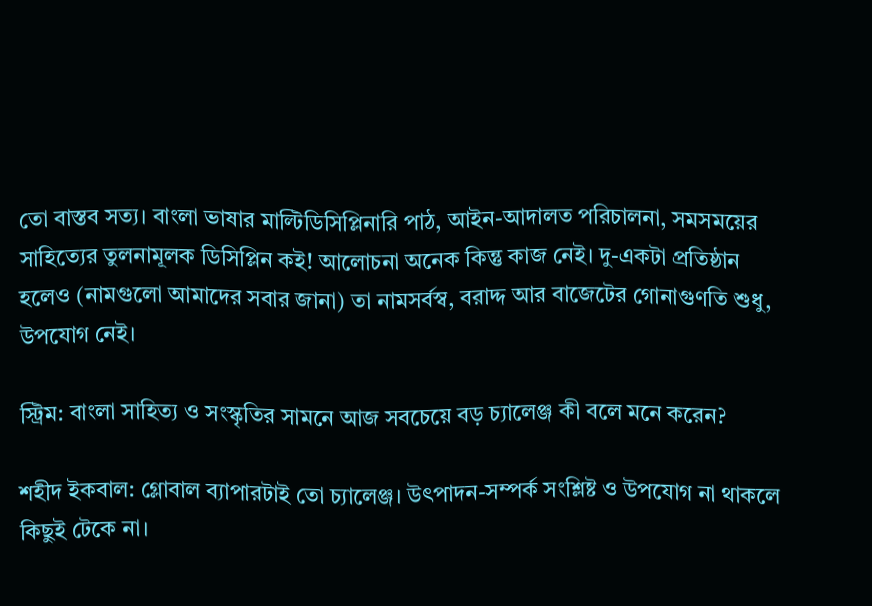তো বাস্তব সত্য। বাংলা ভাষার মাল্টিডিসিপ্লিনারি পাঠ, আইন-আদালত পরিচালনা, সমসময়ের সাহিত্যের তুলনামূলক ডিসিপ্লিন কই! আলোচনা অনেক কিন্তু কাজ নেই। দু-একটা প্রতিষ্ঠান হলেও (নামগুলো আমাদের সবার জানা) তা নামসর্বস্ব, বরাদ্দ আর বাজেটের গোনাগুণতি শুধু, উপযোগ নেই।

স্ট্রিম: বাংলা সাহিত্য ও সংস্কৃতির সামনে আজ সবচেয়ে বড় চ্যালেঞ্জ কী বলে মনে করেন?

শহীদ ইকবাল: গ্লোবাল ব্যাপারটাই তো চ্যালেঞ্জ। উৎপাদন-সম্পর্ক সংশ্লিষ্ট ও উপযোগ না থাকলে কিছুই টেকে না।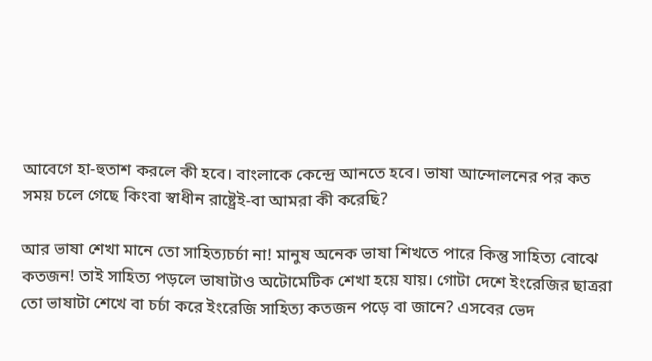আবেগে হা-হুতাশ করলে কী হবে। বাংলাকে কেন্দ্রে আনতে হবে। ভাষা আন্দোলনের পর কত সময় চলে গেছে কিংবা স্বাধীন রাষ্ট্রেই-বা আমরা কী করেছি?

আর ভাষা শেখা মানে তো সাহিত্যচর্চা না! মানুষ অনেক ভাষা শিখতে পারে কিন্তু সাহিত্য বোঝে কতজন! তাই সাহিত্য পড়লে ভাষাটাও অটোমেটিক শেখা হয়ে যায়। গোটা দেশে ইংরেজির ছাত্ররা তো ভাষাটা শেখে বা চর্চা করে ইংরেজি সাহিত্য কতজন পড়ে বা জানে? এসবের ভেদ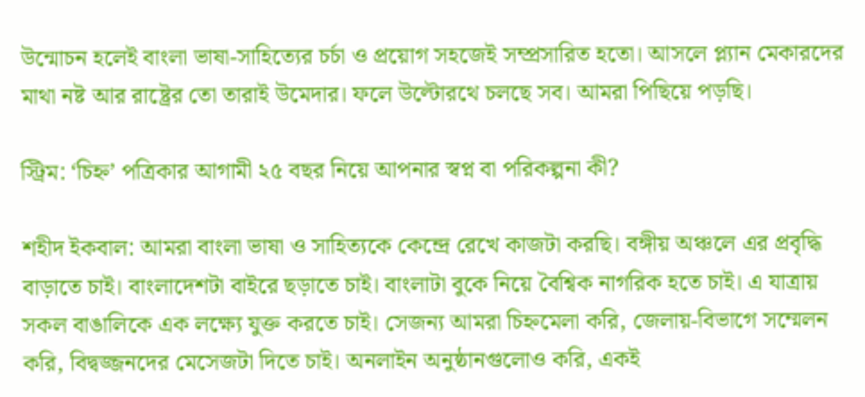উন্মোচন হলেই বাংলা ভাষা-সাহিত্যের চর্চা ও প্রয়োগ সহজেই সম্প্রসারিত হতো। আসলে প্ল্যান মেকারদের মাথা নষ্ট আর রাষ্ট্রের তো তারাই উমেদার। ফলে উল্টোরথে চলছে সব। আমরা পিছিয়ে পড়ছি।

স্ট্রিম: ‘চিহ্ন’ পত্রিকার আগামী ২৫ বছর নিয়ে আপনার স্বপ্ন বা পরিকল্পনা কী?

শহীদ ইকবাল: আমরা বাংলা ভাষা ও সাহিত্যকে কেন্দ্রে রেখে কাজটা করছি। বঙ্গীয় অঞ্চলে এর প্রবৃদ্ধি বাড়াতে চাই। বাংলাদেশটা বাইরে ছড়াতে চাই। বাংলাটা বুকে নিয়ে বৈশ্বিক নাগরিক হতে চাই। এ যাত্রায় সকল বাঙালিকে এক লক্ষ্যে যুক্ত করতে চাই। সেজন্য আমরা চিহ্নমেলা করি, জেলায়-বিভাগে সম্মেলন করি, বিদ্বজ্জনদের মেসেজটা দিতে চাই। অনলাইন অনুষ্ঠানগুলোও করি, একই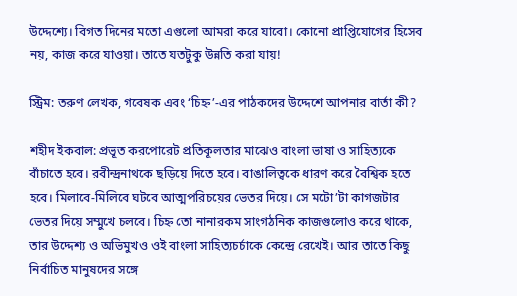উদ্দেশ্যে। বিগত দিনের মতো এগুলো আমরা করে যাবো। কোনো প্রাপ্তিযোগের হিসেব নয়, কাজ করে যাওয়া। তাতে যতটুকু উন্নতি করা যায়!

স্ট্রিম: তরুণ লেখক, গবেষক এবং ‘চিহ্ন’-এর পাঠকদের উদ্দেশে আপনার বার্তা কী?

শহীদ ইকবাল: প্রভূত করপোরেট প্রতিকূলতার মাঝেও বাংলা ভাষা ও সাহিত্যকে বাঁচাতে হবে। রবীন্দ্রনাথকে ছড়িয়ে দিতে হবে। বাঙালিত্বকে ধারণ করে বৈশ্বিক হতে হবে। মিলাবে-মিলিবে ঘটবে আত্মপরিচয়ের ভেতর দিয়ে। সে মটো’টা কাগজটার ভেতর দিয়ে সম্মুখে চলবে। চিহ্ন তো নানারকম সাংগঠনিক কাজগুলোও করে থাকে, তার উদ্দেশ্য ও অভিমুখও ওই বাংলা সাহিত্যচর্চাকে কেন্দ্রে রেখেই। আর তাতে কিছু নির্বাচিত মানুষদের সঙ্গে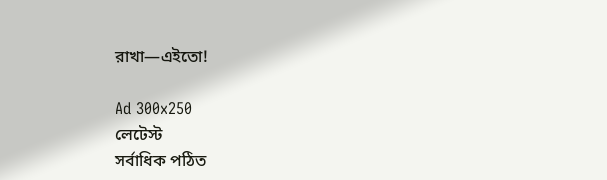রাখা—এইতো!

Ad 300x250
লেটেস্ট
সর্বাধিক পঠিত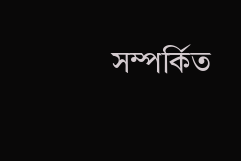সম্পর্কিত